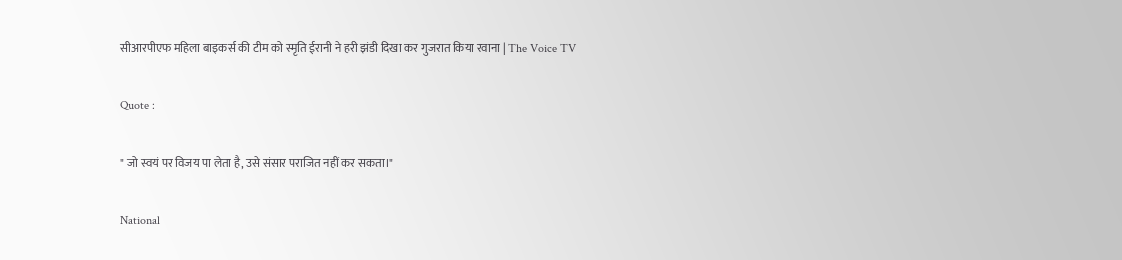सीआरपीएफ महिला बाइकर्स की टीम को स्मृति ईरानी ने हरी झंडी दिखा कर गुजरात किया रवाना | The Voice TV

Quote :

" जो स्वयं पर विजय पा लेता है, उसे संसार पराजित नहीं कर सकता।"

National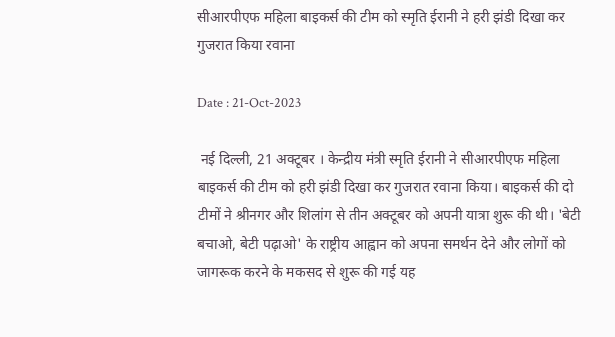सीआरपीएफ महिला बाइकर्स की टीम को स्मृति ईरानी ने हरी झंडी दिखा कर गुजरात किया रवाना

Date : 21-Oct-2023

 नई दिल्ली, 21 अक्टूबर । केन्द्रीय मंत्री स्मृति ईरानी ने सीआरपीएफ महिला बाइकर्स की टीम को हरी झंडी दिखा कर गुजरात रवाना किया। बाइकर्स की दो टीमों ने श्रीनगर और शिलांग से तीन अक्टूबर को अपनी यात्रा शुरू की थी। 'बेटी बचाओ, बेटी पढ़ाओ' के राष्ट्रीय आह्वान को अपना समर्थन देने और लोगों को जागरूक करने के मकसद से शुरू की गई यह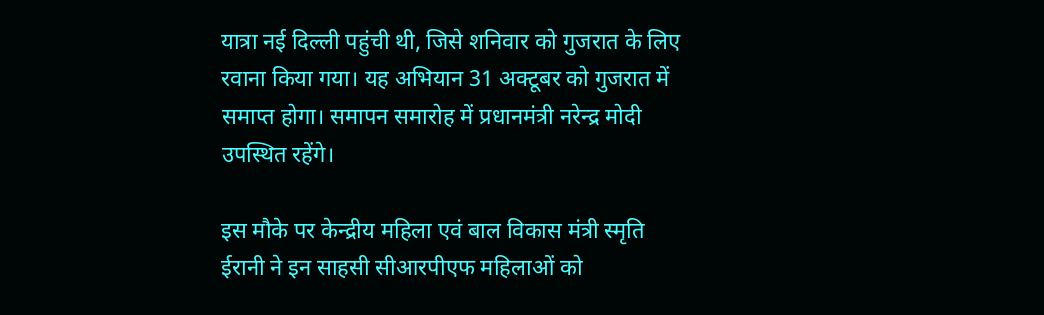यात्रा नई दिल्ली पहुंची थी, जिसे शनिवार को गुजरात के लिए रवाना किया गया। यह अभियान 31 अक्टूबर को गुजरात में समाप्त होगा। समापन समारोह में प्रधानमंत्री नरेन्द्र मोदी उपस्थित रहेंगे।

इस मौके पर केन्द्रीय महिला एवं बाल विकास मंत्री स्मृति ईरानी ने इन साहसी सीआरपीएफ महिलाओं को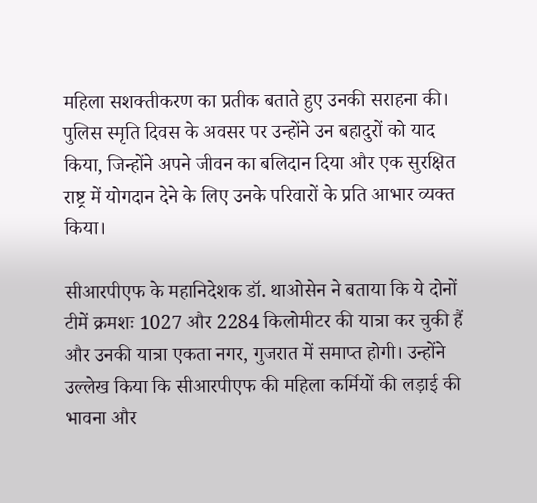महिला सशक्तीकरण का प्रतीक बताते हुए उनकी सराहना की। पुलिस स्मृति दिवस के अवसर पर उन्होंने उन बहादुरों को याद किया, जिन्होंने अपने जीवन का बलिदान दिया और एक सुरक्षित राष्ट्र में योगदान देने के लिए उनके परिवारों के प्रति आभार व्यक्त किया।

सीआरपीएफ के महानिदेशक डॉ. थाओसेन ने बताया कि ये दोनों टीमें क्रमशः 1027 और 2284 किलोमीटर की यात्रा कर चुकी हैं और उनकी यात्रा एकता नगर, गुजरात में समाप्त होगी। उन्होंने उल्लेख किया कि सीआरपीएफ की महिला कर्मियों की लड़ाई की भावना और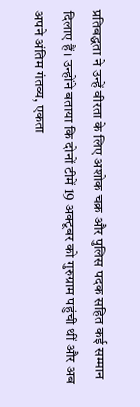प्रतिबद्धता ने उन्हें वीरता के लिए अशोक चक्र और पुलिस पदक सहित कई सम्मान दिलाए हैं। उन्होंने बताया कि दोनों टीमें 19 अक्टूबर को गुरुग्राम पहुंची थीं और अब अपने अंतिम गंतव्य, एकता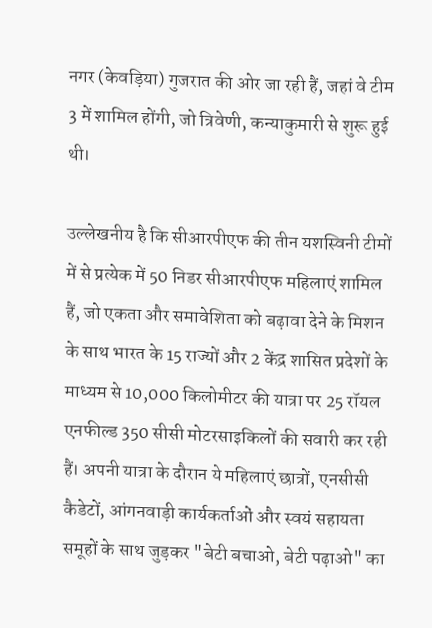नगर (केवड़िया) गुजरात की ओर जा रही हैं, जहां वे टीम 3 में शामिल होंगी, जो त्रिवेणी, कन्याकुमारी से शुरू हुई थी।

उल्लेखनीय है कि सीआरपीएफ की तीन यशस्विनी टीमों में से प्रत्येक में 50 निडर सीआरपीएफ महिलाएं शामिल हैं, जो एकता और समावेशिता को बढ़ावा देने के मिशन के साथ भारत के 15 राज्यों और 2 केंद्र शासित प्रदेशों के माध्यम से 10,000 किलोमीटर की यात्रा पर 25 रॉयल एनफील्ड 350 सीसी मोटरसाइकिलों की सवारी कर रही हैं। अपनी यात्रा के दौरान ये महिलाएं छात्रों, एनसीसी कैडेटों, आंगनवाड़ी कार्यकर्ताओं और स्वयं सहायता समूहों के साथ जुड़कर "बेटी बचाओ, बेटी पढ़ाओ" का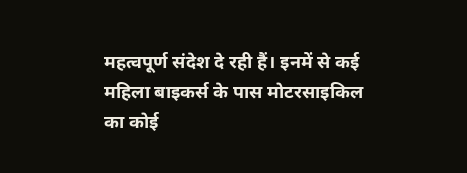महत्वपूर्ण संदेश दे रही हैं। इनमें से कई महिला बाइकर्स के पास मोटरसाइकिल का कोई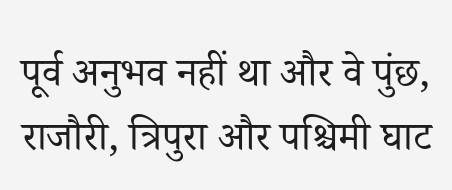पूर्व अनुभव नहीं था और वे पुंछ, राजौरी, त्रिपुरा और पश्चिमी घाट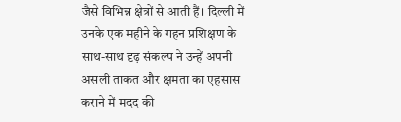जैसे विभिन्न क्षेत्रों से आती हैं। दिल्ली में उनके एक महीने के गहन प्रशिक्षण के साथ-साथ दृढ़ संकल्प ने उन्हें अपनी असली ताकत और क्षमता का एहसास कराने में मदद की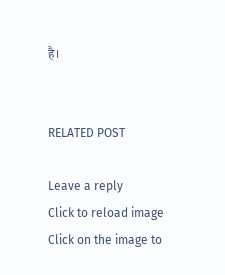है।


RELATED POST

Leave a reply
Click to reload image
Click on the image to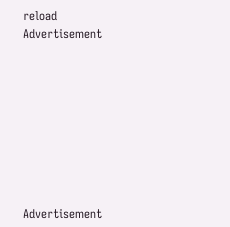reload
Advertisement









Advertisement